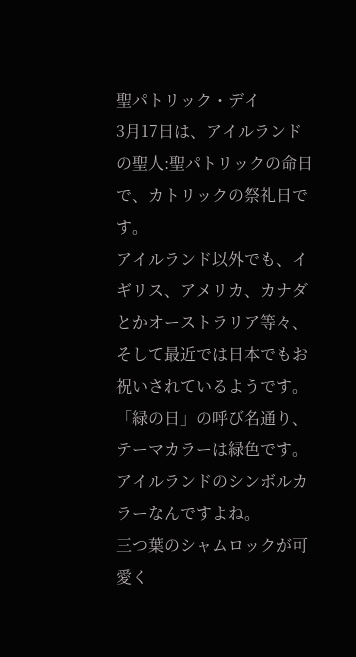聖パトリック・デイ
3月17日は、アイルランドの聖人:聖パトリックの命日で、カトリックの祭礼日です。
アイルランド以外でも、イギリス、アメリカ、カナダとかオーストラリア等々、そして最近では日本でもお祝いされているようです。
「緑の日」の呼び名通り、テーマカラーは緑色です。
アイルランドのシンボルカラーなんですよね。
三つ葉のシャムロックが可愛く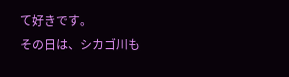て好きです。
その日は、シカゴ川も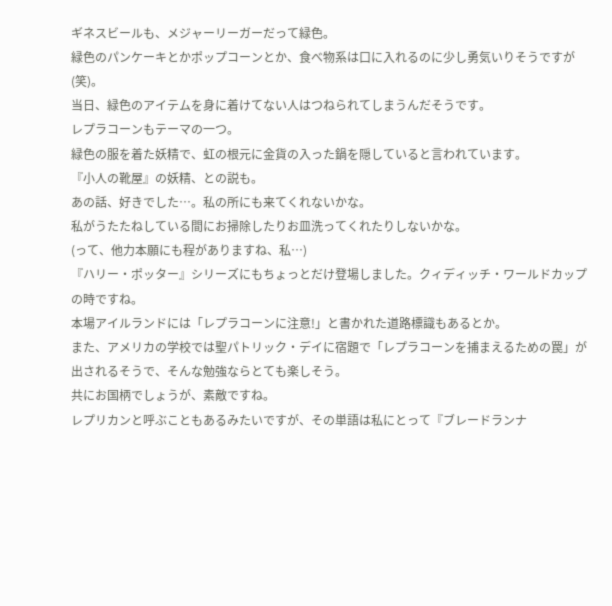ギネスビールも、メジャーリーガーだって緑色。
緑色のパンケーキとかポップコーンとか、食べ物系は口に入れるのに少し勇気いりそうですが(笑)。
当日、緑色のアイテムを身に着けてない人はつねられてしまうんだそうです。
レプラコーンもテーマの一つ。
緑色の服を着た妖精で、虹の根元に金貨の入った鍋を隠していると言われています。
『小人の靴屋』の妖精、との説も。
あの話、好きでした…。私の所にも来てくれないかな。
私がうたたねしている間にお掃除したりお皿洗ってくれたりしないかな。
(って、他力本願にも程がありますね、私…)
『ハリー・ポッター』シリーズにもちょっとだけ登場しました。クィディッチ・ワールドカップの時ですね。
本場アイルランドには「レプラコーンに注意!」と書かれた道路標識もあるとか。
また、アメリカの学校では聖パトリック・デイに宿題で「レプラコーンを捕まえるための罠」が出されるそうで、そんな勉強ならとても楽しそう。
共にお国柄でしょうが、素敵ですね。
レプリカンと呼ぶこともあるみたいですが、その単語は私にとって『ブレードランナ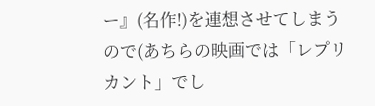ー』(名作!)を連想させてしまうので(あちらの映画では「レプリカント」でし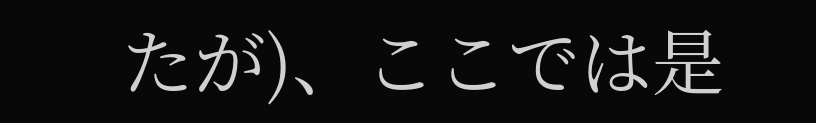たが)、ここでは是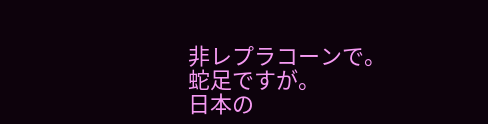非レプラコーンで。
蛇足ですが。
日本の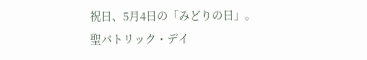祝日、5月4日の「みどりの日」。
聖パトリック・デイ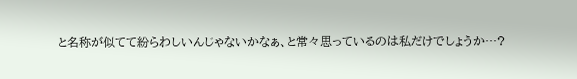と名称が似てて紛らわしいんじゃないかなぁ、と常々思っているのは私だけでしょうか…?